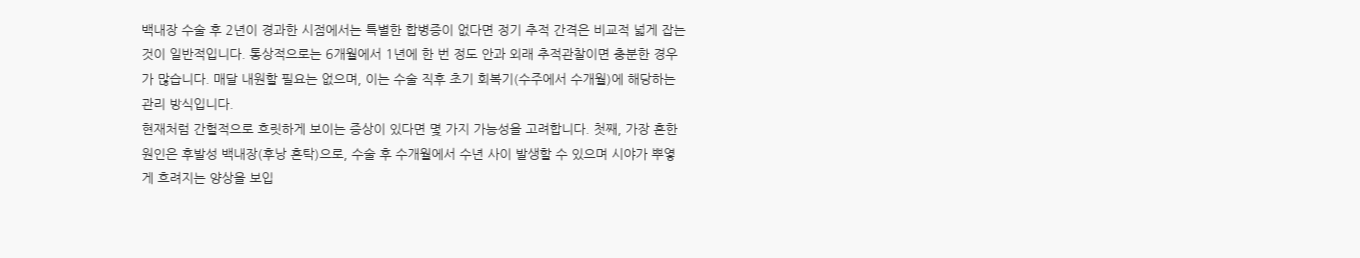백내장 수술 후 2년이 경과한 시점에서는 특별한 합병증이 없다면 정기 추적 간격은 비교적 넓게 잡는 것이 일반적입니다. 통상적으로는 6개월에서 1년에 한 번 정도 안과 외래 추적관찰이면 충분한 경우가 많습니다. 매달 내원할 필요는 없으며, 이는 수술 직후 초기 회복기(수주에서 수개월)에 해당하는 관리 방식입니다.
현재처럼 간헐적으로 흐릿하게 보이는 증상이 있다면 몇 가지 가능성을 고려합니다. 첫째, 가장 흔한 원인은 후발성 백내장(후낭 혼탁)으로, 수술 후 수개월에서 수년 사이 발생할 수 있으며 시야가 뿌옇게 흐려지는 양상을 보입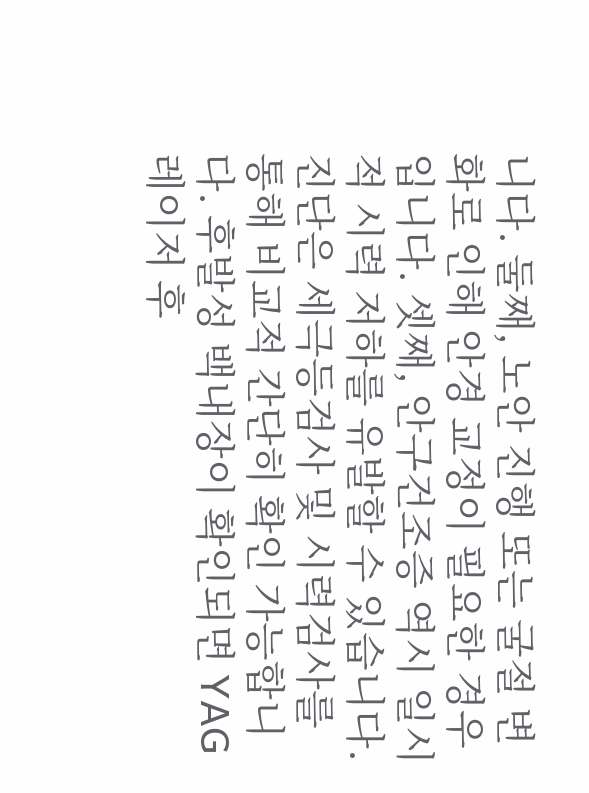니다. 둘째, 노안 진행 또는 굴절 변화로 인해 안경 교정이 필요한 경우입니다. 셋째, 안구건조증 역시 일시적 시력 저하를 유발할 수 있습니다.
진단은 세극등검사 및 시력검사를 통해 비교적 간단히 확인 가능합니다. 후발성 백내장이 확인되면 YAG 레이저 후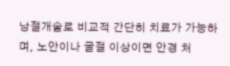낭절개술로 비교적 간단히 치료가 가능하며, 노안이나 굴절 이상이면 안경 처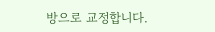방으로 교정합니다.